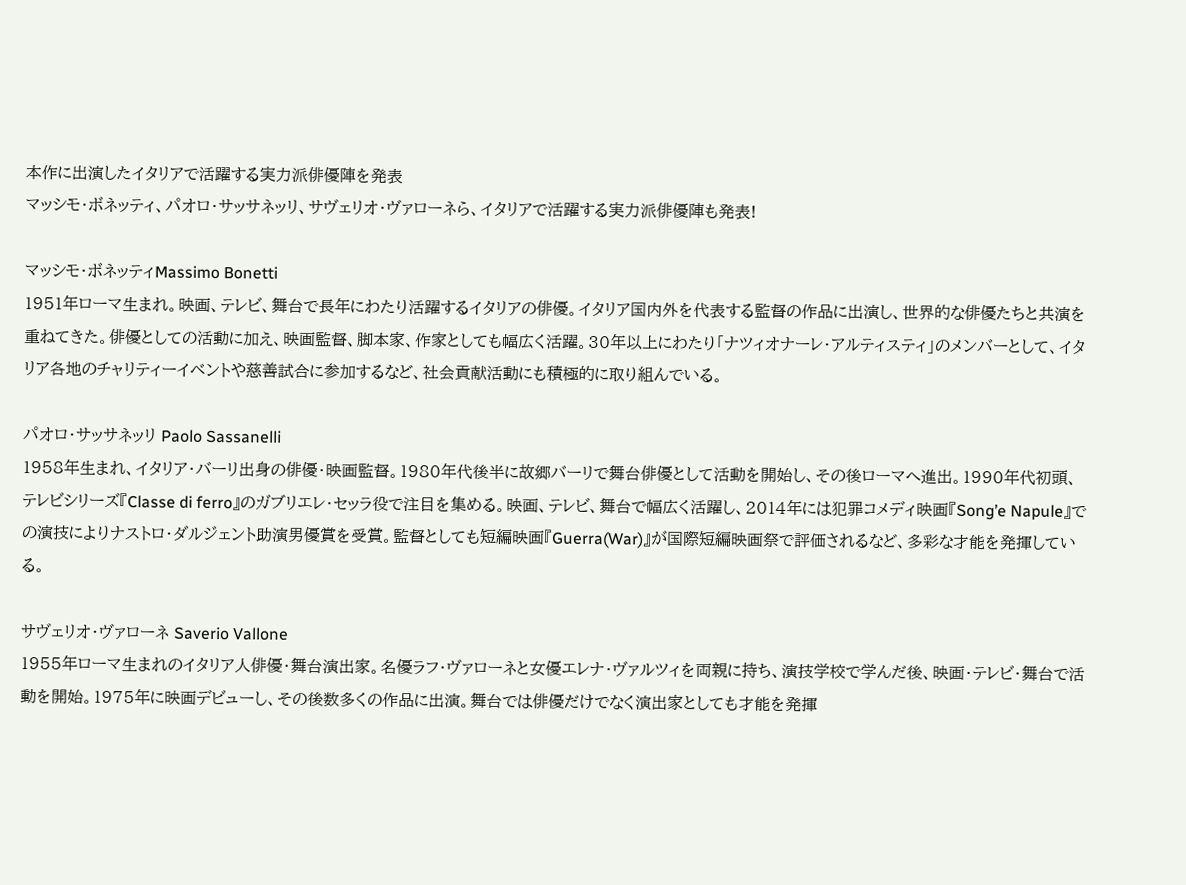本作に出演したイタリアで活躍する実力派俳優陣を発表
マッシモ・ボネッティ、パオロ・サッサネッリ、サヴェリオ・ヴァローネら、イタリアで活躍する実力派俳優陣も発表!

マッシモ・ボネッティMassimo Bonetti
1951年ローマ生まれ。映画、テレビ、舞台で長年にわたり活躍するイタリアの俳優。イタリア国内外を代表する監督の作品に出演し、世界的な俳優たちと共演を重ねてきた。俳優としての活動に加え、映画監督、脚本家、作家としても幅広く活躍。30年以上にわたり「ナツィオナーレ・アルティスティ」のメンバーとして、イタリア各地のチャリティーイベントや慈善試合に参加するなど、社会貢献活動にも積極的に取り組んでいる。

パオロ・サッサネッリ Paolo Sassanelli
1958年生まれ、イタリア・バーリ出身の俳優・映画監督。1980年代後半に故郷バーリで舞台俳優として活動を開始し、その後ローマへ進出。1990年代初頭、テレビシリーズ『Classe di ferro』のガブリエレ・セッラ役で注目を集める。映画、テレビ、舞台で幅広く活躍し、2014年には犯罪コメディ映画『Song’e Napule』での演技によりナストロ・ダルジェント助演男優賞を受賞。監督としても短編映画『Guerra(War)』が国際短編映画祭で評価されるなど、多彩な才能を発揮している。

サヴェリオ・ヴァローネ Saverio Vallone
1955年ローマ生まれのイタリア人俳優・舞台演出家。名優ラフ・ヴァローネと女優エレナ・ヴァルツィを両親に持ち、演技学校で学んだ後、映画・テレビ・舞台で活動を開始。1975年に映画デビューし、その後数多くの作品に出演。舞台では俳優だけでなく演出家としても才能を発揮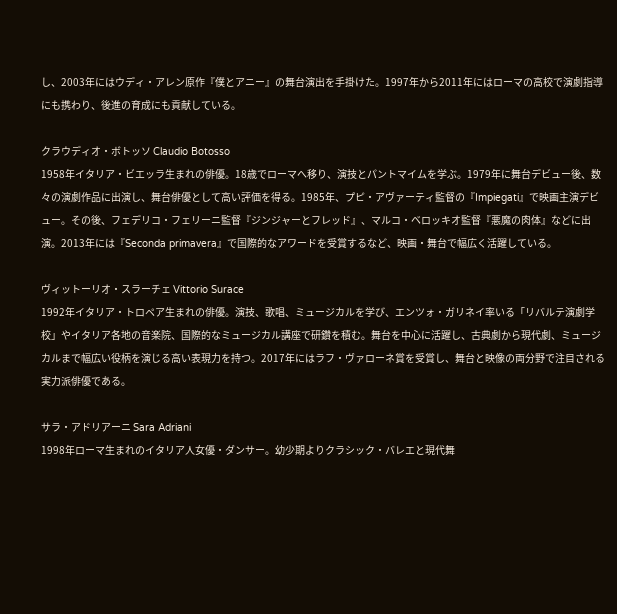し、2003年にはウディ・アレン原作『僕とアニー』の舞台演出を手掛けた。1997年から2011年にはローマの高校で演劇指導にも携わり、後進の育成にも貢献している。

クラウディオ・ボトッソ Claudio Botosso
1958年イタリア・ビエッラ生まれの俳優。18歳でローマへ移り、演技とパントマイムを学ぶ。1979年に舞台デビュー後、数々の演劇作品に出演し、舞台俳優として高い評価を得る。1985年、プピ・アヴァーティ監督の『Impiegati』で映画主演デビュー。その後、フェデリコ・フェリーニ監督『ジンジャーとフレッド』、マルコ・ベロッキオ監督『悪魔の肉体』などに出演。2013年には『Seconda primavera』で国際的なアワードを受賞するなど、映画・舞台で幅広く活躍している。

ヴィットーリオ・スラーチェ Vittorio Surace
1992年イタリア・トロペア生まれの俳優。演技、歌唱、ミュージカルを学び、エンツォ・ガリネイ率いる「リバルテ演劇学校」やイタリア各地の音楽院、国際的なミュージカル講座で研鑽を積む。舞台を中心に活躍し、古典劇から現代劇、ミュージカルまで幅広い役柄を演じる高い表現力を持つ。2017年にはラフ・ヴァローネ賞を受賞し、舞台と映像の両分野で注目される実力派俳優である。

サラ・アドリアーニ Sara Adriani
1998年ローマ生まれのイタリア人女優・ダンサー。幼少期よりクラシック・バレエと現代舞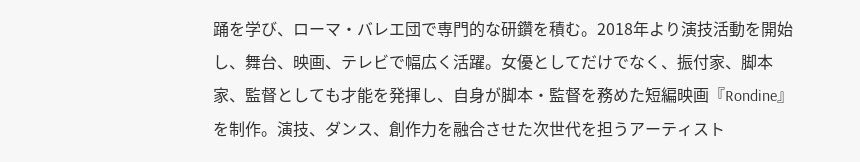踊を学び、ローマ・バレエ団で専門的な研鑽を積む。2018年より演技活動を開始し、舞台、映画、テレビで幅広く活躍。女優としてだけでなく、振付家、脚本家、監督としても才能を発揮し、自身が脚本・監督を務めた短編映画『Rondine』を制作。演技、ダンス、創作力を融合させた次世代を担うアーティスト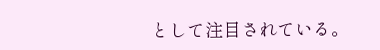として注目されている。